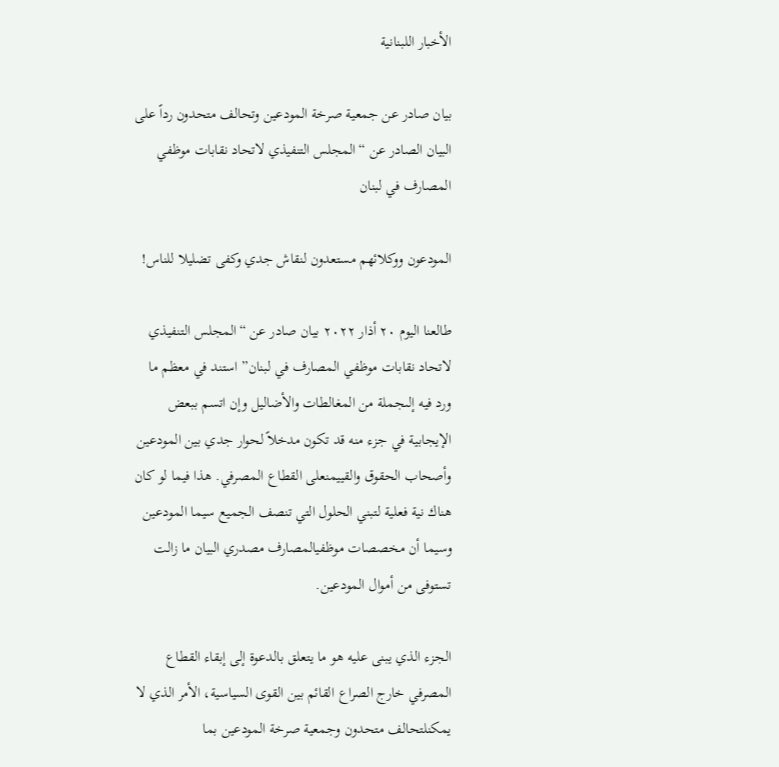الأخبار اللبنانية

بيان صادر عن جمعية صرخة المودعين وتحالف متحدون رداً على البيان الصادر عن “المجلس التنفيذي لاتحاد نقابات موظفي المصارف في لبنان

المودعون ووكلائهم مستعدون لنقاش جدي وكفى تضليلا للناس!

طالعنا اليوم ٢٠ أذار ٢٠٢٢ بيان صادر عن “المجلس التنفيذي لاتحاد نقابات موظفي المصارف في لبنان” استند في معظم ما ورد فيه إلىجملة من المغالطات والأضاليل وإن اتسم ببعض الإيجابية في جزء منه قد تكون مدخلاً لحوار جدي بين المودعين وأصحاب الحقوق والقييمنعلى القطاع المصرفي. هذا فيما لو كان هناك نية فعلية لتبني الحلول التي تنصف الجميع سيما المودعين وسيما أن مخصصات موظفيالمصارف مصدري البيان ما زالت تستوفى من أموال المودعين.

الجزء الذي يبنى عليه هو ما يتعلق بالدعوة إلى إبقاء القطاع المصرفي خارج الصراع القائم بين القوى السياسية، الأمر الذي لا يمكنلتحالف متحدون وجمعية صرخة المودعين بما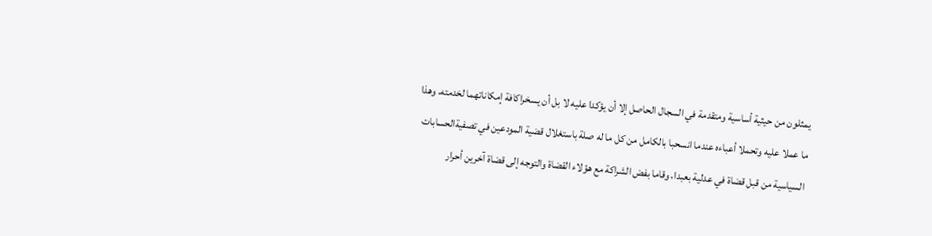يمثلون من حيثية أساسية ومتقدمة في السجال الحاصل إلا أن يؤكدا عليه لا بل أن يسخراكافة إمكاناتهما لخدمته، وهذا ما عملا عليه وتحملا أعباءه عندما انسحبا بالكامل من كل ما له صلة باستغلال قضية المودعين في تصفيةالحسابات السياسية من قبل قضاة في عدلية بعبدا، وقاما بفض الشراكة مع هؤلاء القضاة والتوجه إلى قضاة آخرين أحرار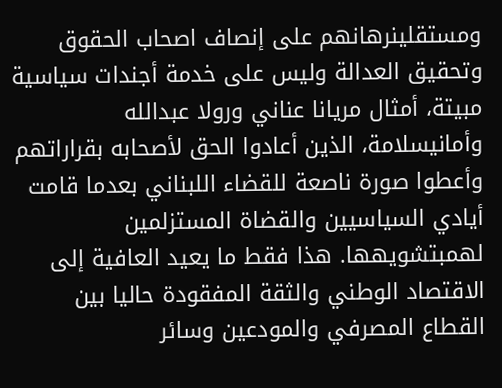ومستقلينرهانهم على إنصاف اصحاب الحقوق وتحقيق العدالة وليس على خدمة أجندات سياسية مبيتة، أمثال مريانا عناني ورولا عبدالله وأمانيسلامة، الذين أعادوا الحق لأصحابه بقراراتهم وأعطوا صورة ناصعة للقضاء اللبناني بعدما قامت أيادي السياسيين والقضاة المستزلمين لهمبتشويهها. هذا فقط ما يعيد العافية إلى الاقتصاد الوطني والثقة المفقودة حاليا بين القطاع المصرفي والمودعين وسائر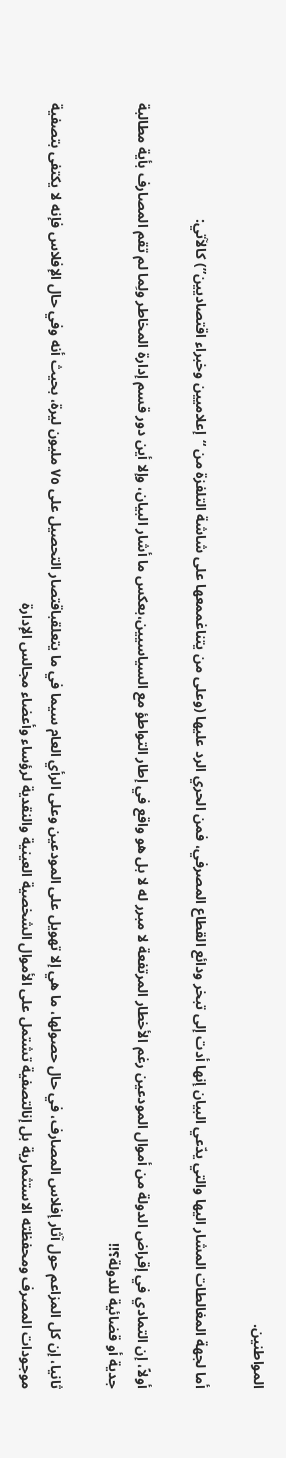المواطنين.

أما لجهة المغالطات المشار اليها والتي يدّعي البيان إنها أدت إلى تبخر ودائع القطاع المصرفي، فمن الحري الرد عليها (وعلى من يتناغممعها على شاشة التلفزة من “إعلاميين وخبراء اقتصاديين”) كالآتي:

أولاً، إن التمادي في إقراض الدولة من أموال المودعين رغم الأخطار المرتفعة لا مبرر له لا بل هو واقع في إطار التواطؤ مع السياسيين،بعكس ما أشار البيان، وإلا أين دور قسم إدارة المخاطر ولِما لم تقم المصارف بأية مطالبة جدية أو قضائية للدولة؟!!

ثانيا، إن كل المزاعم حول آثار إفلاس المصارف، في حال حصولها، ما هي إلا تهويل على المودعين وعلى الرأي العام سيما في ما يتعلقباقتصار التحصيل على ٧٥ مليون ليرة، بحيث أنه وفي حال الإفلاس فإنه لا يكتفى بتصفية موجودات المصرف ومحفظته الاستثمارية بل إنالتصفية تشتمل على الأموال الشخصية العينية والنقدية لرؤساء وأعضاء مجالس الإدارة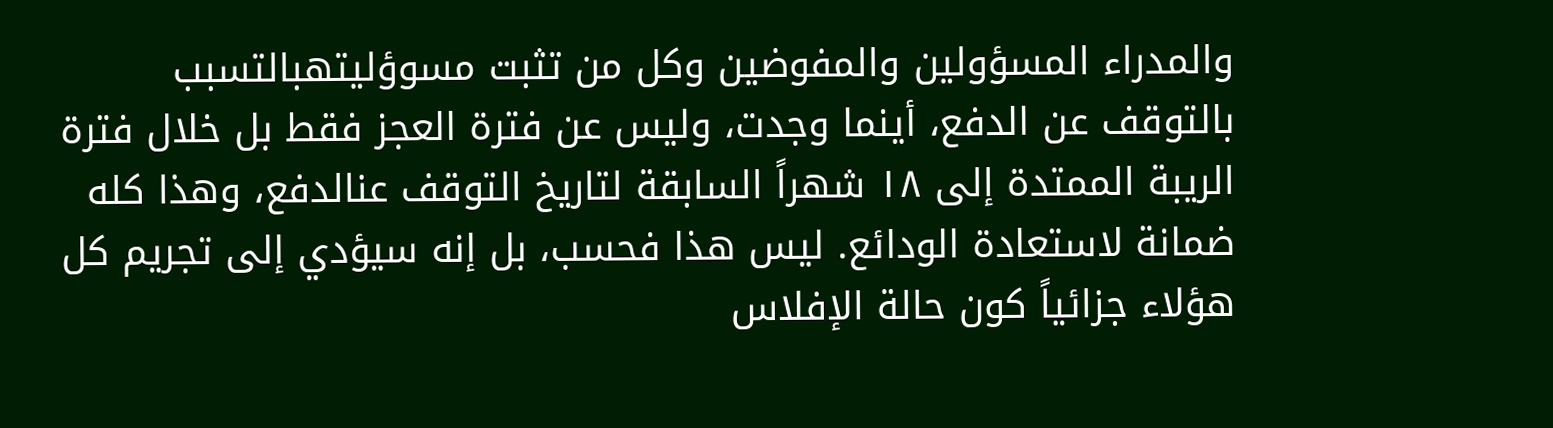والمدراء المسؤولين والمفوضين وكل من تثبت مسوؤليتهبالتسبب بالتوقف عن الدفع، أينما وجدت، وليس عن فترة العجز فقط بل خلال فترة الريبة الممتدة إلى ١٨ شهراً السابقة لتاريخ التوقف عنالدفع، وهذا كله ضمانة لاستعادة الودائع. ليس هذا فحسب، بل إنه سيؤدي إلى تجريم كل هؤلاء جزائياً كون حالة الإفلاس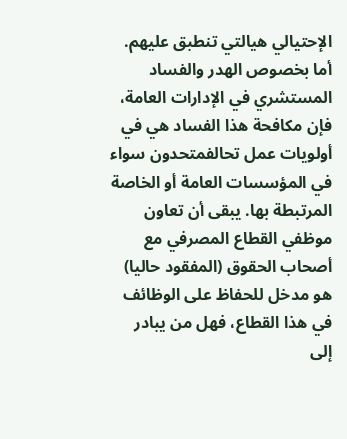الإحتيالي هيالتي تنطبق عليهم. أما بخصوص الهدر والفساد المستشري في الإدارات العامة، فإن مكافحة هذا الفساد هي في أولويات عمل تحالفمتحدون سواء في المؤسسات العامة أو الخاصة المرتبطة بها. يبقى أن تعاون موظفي القطاع المصرفي مع أصحاب الحقوق (المفقود حاليا) هو مدخل للحفاظ على الوظائف في هذا القطاع، فهل من يبادر إلى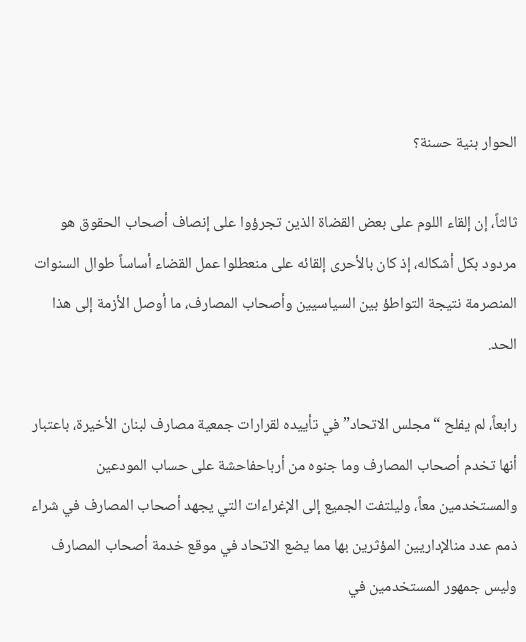الحوار بنية حسنة؟

ثالثاً، إن إلقاء اللوم على بعض القضاة الذين تجرؤوا على إنصاف أصحاب الحقوق هو مردود بكل أشكاله، إذ كان بالأحرى إلقائه على منعطلوا عمل القضاء أساساً طوال السنوات المنصرمة نتيجة التواطؤ بين السياسيين وأصحاب المصارف، ما أوصل الأزمة إلى هذا الحد.

رابعاً، لم يفلح “مجلس الاتحاد” في تأييده لقرارات جمعية مصارف لبنان الأخيرة، باعتبار أنها تخدم أصحاب المصارف وما جنوه من أرباحفاحشة على حساب المودعين والمستخدمين معاً، وليلتفت الجميع إلى الإغراءات التي يجهد أصحاب المصارف في شراء ذمم عدد منالإداريين المؤثرين بها مما يضع الاتحاد في موقع خدمة أصحاب المصارف وليس جمهور المستخدمين في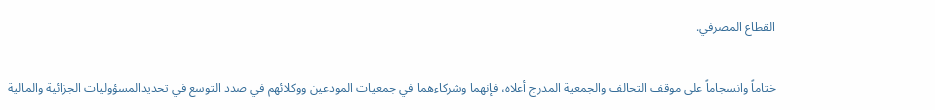القطاع المصرفي.

ختاماً وانسجاماً على موقف التحالف والجمعية المدرج أعلاه، فإنهما وشركاءهما في جمعيات المودعين ووكلائهم في صدد التوسع في تحديدالمسؤوليات الجزائية والمالية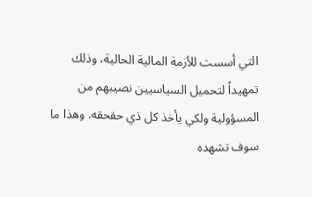التي أسست للأزمة المالية الحالية، وذلك تمهيداً لتحميل السياسيين نصيبهم من المسؤولية ولكي يأخذ كل ذي حقحقه. وهذا ما سوف تشهده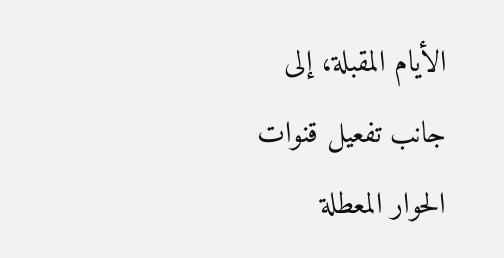الأيام المقبلة، إلى جانب تفعيل قنوات الحوار المعطلة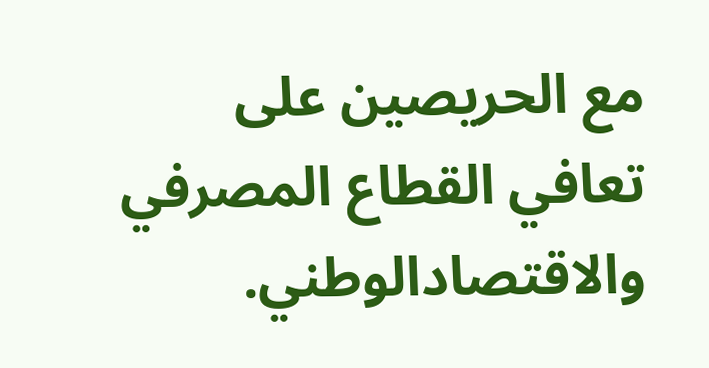مع الحريصين على تعافي القطاع المصرفي والاقتصادالوطني.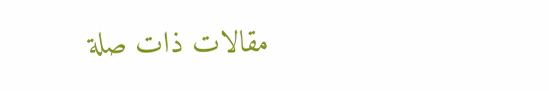مقالات ذات صلة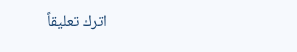اترك تعليقاً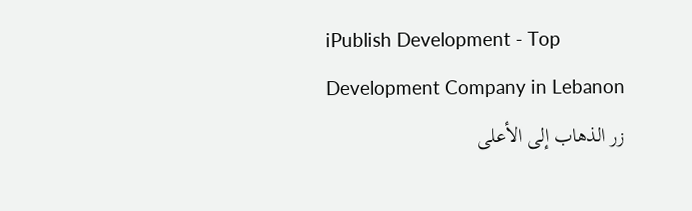iPublish Development - Top Development Company in Lebanon
زر الذهاب إلى الأعلى